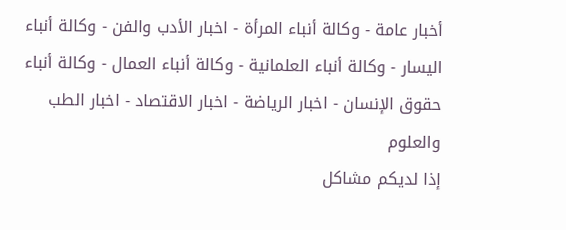أخبار عامة - وكالة أنباء المرأة - اخبار الأدب والفن - وكالة أنباء اليسار - وكالة أنباء العلمانية - وكالة أنباء العمال - وكالة أنباء حقوق الإنسان - اخبار الرياضة - اخبار الاقتصاد - اخبار الطب والعلوم
إذا لديكم مشاكل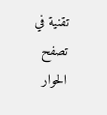تقنية في تصفح الحوار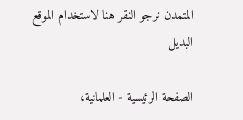المتمدن نرجو النقر هنا لاستخدام الموقع البديل

الصفحة الرئيسية - العلمانية،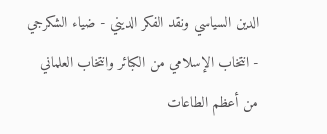الدين السياسي ونقد الفكر الديني - ضياء الشكرجي - انتخاب الإسلامي من الكبائر وانتخاب العلماني من أعظم الطاعات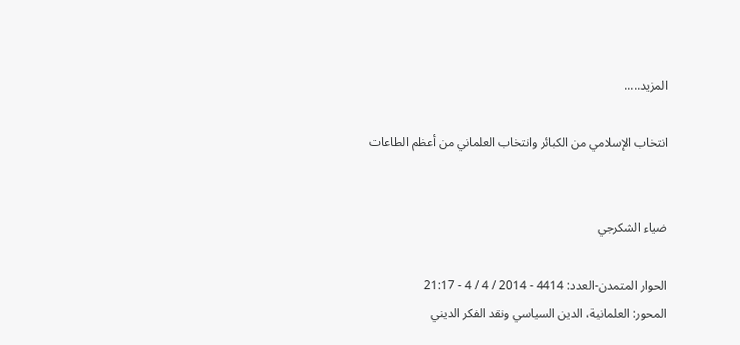المزيد.....

انتخاب الإسلامي من الكبائر وانتخاب العلماني من أعظم الطاعات


ضياء الشكرجي

الحوار المتمدن-العدد: 4414 - 2014 / 4 / 4 - 21:17
المحور: العلمانية، الدين السياسي ونقد الفكر الديني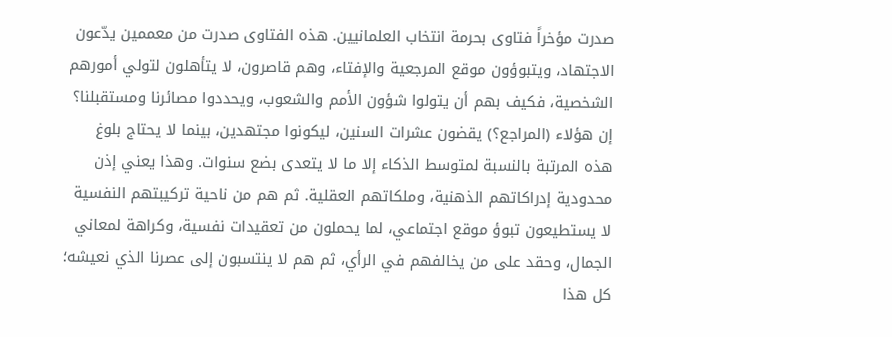صدرت مؤخراً فتاوى بحرمة انتخاب العلمانيين. هذه الفتاوى صدرت من معممين يدّعون الاجتهاد، ويتبوؤون موقع المرجعية والإفتاء، وهم قاصرون، لا يتأهلون لتولي أمورهم الشخصية، فكيف بهم أن يتولوا شؤون الأمم والشعوب، ويحددوا مصائرنا ومستقبلنا؟
إن هؤلاء (المراجع؟) يقضون عشرات السنين، ليكونوا مجتهدين، بينما لا يحتاج بلوغ هذه المرتبة بالنسبة لمتوسط الذكاء إلا ما لا يتعدى بضع سنوات. وهذا يعني إذن محدودية إدراكاتهم الذهنية، وملكاتهم العقلية. ثم هم من ناحية تركيبتهم النفسية لا يستطيعون تبوؤ موقع اجتماعي، لما يحملون من تعقيدات نفسية، وكراهة لمعاني الجمال، وحقد على من يخالفهم في الرأي، ثم هم لا ينتسبون إلى عصرنا الذي نعيشه؛ كل هذا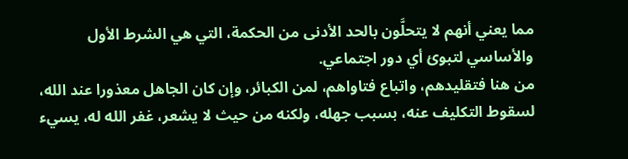مما يعني أنهم لا يتحلَّون بالحد الأدنى من الحكمة، التي هي الشرط الأول والأساسي لتبوئ أي دور اجتماعي.
من هنا فتقليدهم، واتباع فتاواهم، لمن الكبائر، وإن كان الجاهل معذورا عند الله، لسقوط التكليف عنه، بسبب جهله، ولكنه من حيث لا يشعر، غفر الله له، يسيء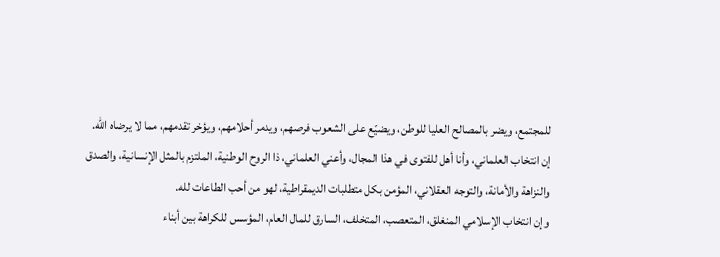للمجتمع، ويضر بالمصالح العليا للوطن، ويضيّع على الشعوب فرصهم، ويدمر أحلامهم، ويؤخر تقدمهم، مما لا يرضاه الله.
إن انتخاب العلماني، وأنا أهل للفتوى في هذا المجال، وأعني العلماني، ذا الروح الوطنية، الملتزم بالمثل الإنسانية، والصدق والنزاهة والأمانة، والتوجه العقلاني، المؤمن بكل متطلبات الديمقراطية، لهو من أحب الطاعات لله.
وإن انتخاب الإسلامي المنغلق، المتعصب، المتخلف، السارق للمال العام، المؤسس للكراهة بين أبناء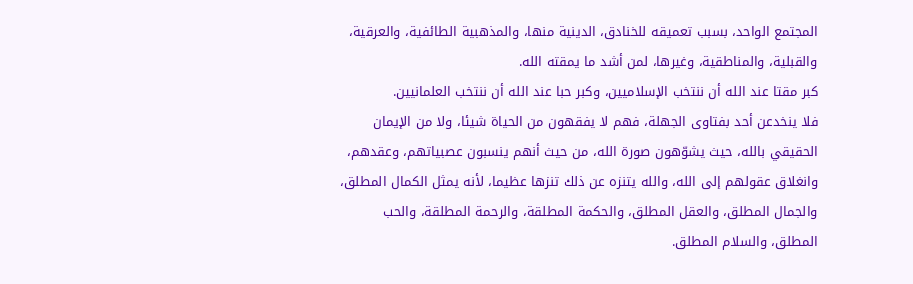المجتمع الواحد، بسبب تعميقه للخنادق، الدينية منها، والمذهبية الطائفية، والعرقية، والقبلية، والمناطقية، وغيرها، لمن أشد ما يمقته الله.
كبر مقتا عند الله أن ننتخب الإسلاميين، وكبر حبا عند الله أن ننتخب العلمانيين.
فلا ينخدعن أحد بفتاوى الجهلة، فهم لا يفقهون من الحياة شيئا، ولا من الإيمان الحقيقي بالله، حيث يشوّهون صورة الله، من حيث أنهم ينسبون عصبياتهم، وعقدهم، وانغلاق عقولهم إلى الله، والله يتنزه عن ذلك تنزها عظيما، لأنه يمثل الكمال المطلق، والجمال المطلق، والعقل المطلق، والحكمة المطلقة، والرحمة المطلقة، والحب المطلق، والسلام المطلق.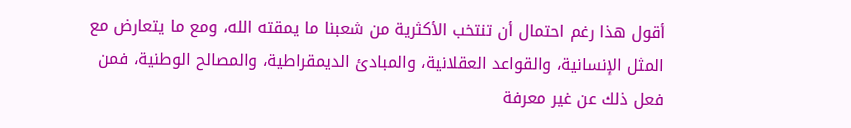أقول هذا رغم احتمال أن تنتخب الأكثرية من شعبنا ما يمقته الله، ومع ما يتعارض مع المثل الإنسانية، والقواعد العقلانية، والمبادئ الديمقراطية، والمصالح الوطنية، فمن فعل ذلك عن غير معرفة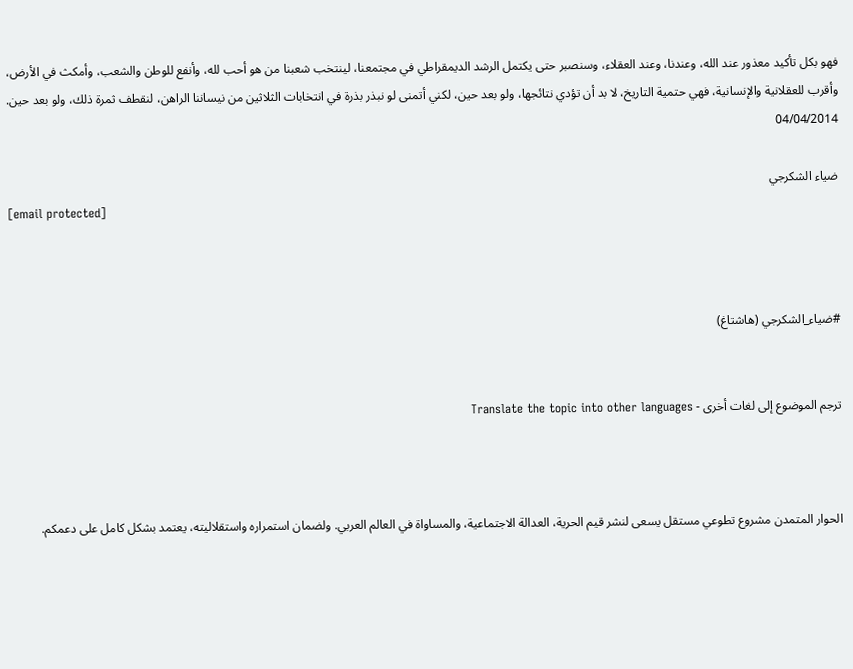فهو بكل تأكيد معذور عند الله، وعندنا، وعند العقلاء، وسنصبر حتى يكتمل الرشد الديمقراطي في مجتمعنا، لينتخب شعبنا من هو أحب لله، وأنفع للوطن والشعب، وأمكث في الأرض، وأقرب للعقلانية والإنسانية، فهي حتمية التاريخ، لا بد أن تؤدي نتائجها، ولو بعد حين، لكني أتمنى لو نبذر بذرة في انتخابات الثلاثين من نيساننا الراهن، لنقطف ثمرة ذلك، ولو بعد حين.
04/04/2014

ضياء الشكرجي
[email protected]



#ضياء_الشكرجي (هاشتاغ)


ترجم الموضوع إلى لغات أخرى - Translate the topic into other languages



الحوار المتمدن مشروع تطوعي مستقل يسعى لنشر قيم الحرية، العدالة الاجتماعية، والمساواة في العالم العربي. ولضمان استمراره واستقلاليته، يعتمد بشكل كامل على دعمكم.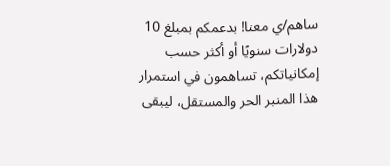ساهم/ي معنا! بدعمكم بمبلغ 10 دولارات سنويًا أو أكثر حسب إمكانياتكم، تساهمون في استمرار هذا المنبر الحر والمستقل، ليبقى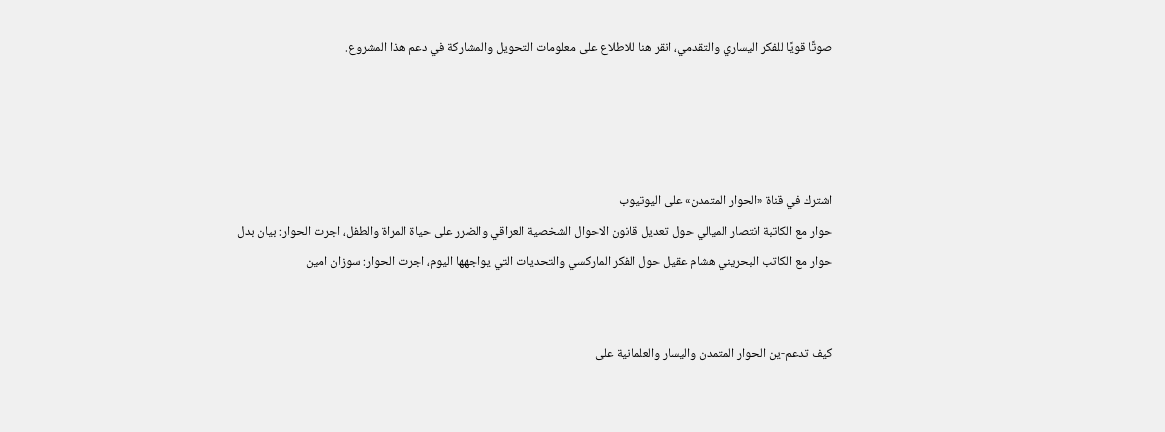صوتًا قويًا للفكر اليساري والتقدمي، انقر هنا للاطلاع على معلومات التحويل والمشاركة في دعم هذا المشروع.




اشترك في قناة «الحوار المتمدن» على اليوتيوب
حوار مع الكاتبة انتصار الميالي حول تعديل قانون الاحوال الشخصية العراقي والضرر على حياة المراة والطفل، اجرت الحوار: بيان بدل
حوار مع الكاتب البحريني هشام عقيل حول الفكر الماركسي والتحديات التي يواجهها اليوم، اجرت الحوار: سوزان امين


كيف تدعم-ين الحوار المتمدن واليسار والعلمانية على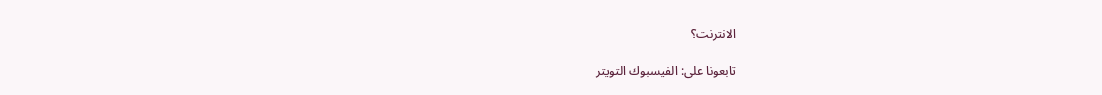الانترنت؟

تابعونا على: الفيسبوك التويتر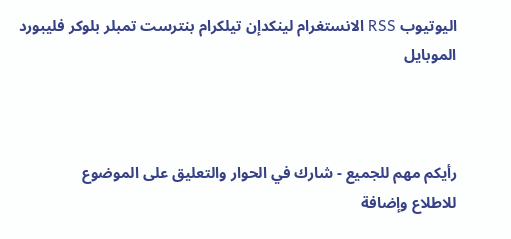اليوتيوب RSS الانستغرام لينكدإن تيلكرام بنترست تمبلر بلوكر فليبورد الموبايل



رأيكم مهم للجميع - شارك في الحوار والتعليق على الموضوع
للاطلاع وإضافة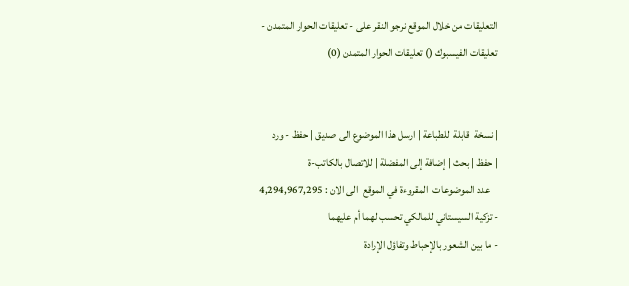التعليقات من خلال الموقع نرجو النقر على - تعليقات الحوار المتمدن -
تعليقات الفيسبوك () تعليقات الحوار المتمدن (0)


| نسخة  قابلة  للطباعة | ارسل هذا الموضوع الى صديق | حفظ - ورد
| حفظ | بحث | إضافة إلى المفضلة | للاتصال بالكاتب-ة
    عدد الموضوعات  المقروءة في الموقع  الى الان : 4,294,967,295
- تزكية السيستاني للمالكي تحسب لهما أم عليهما
- ما بين الشعور بالإحباط وتفاؤل الإرادة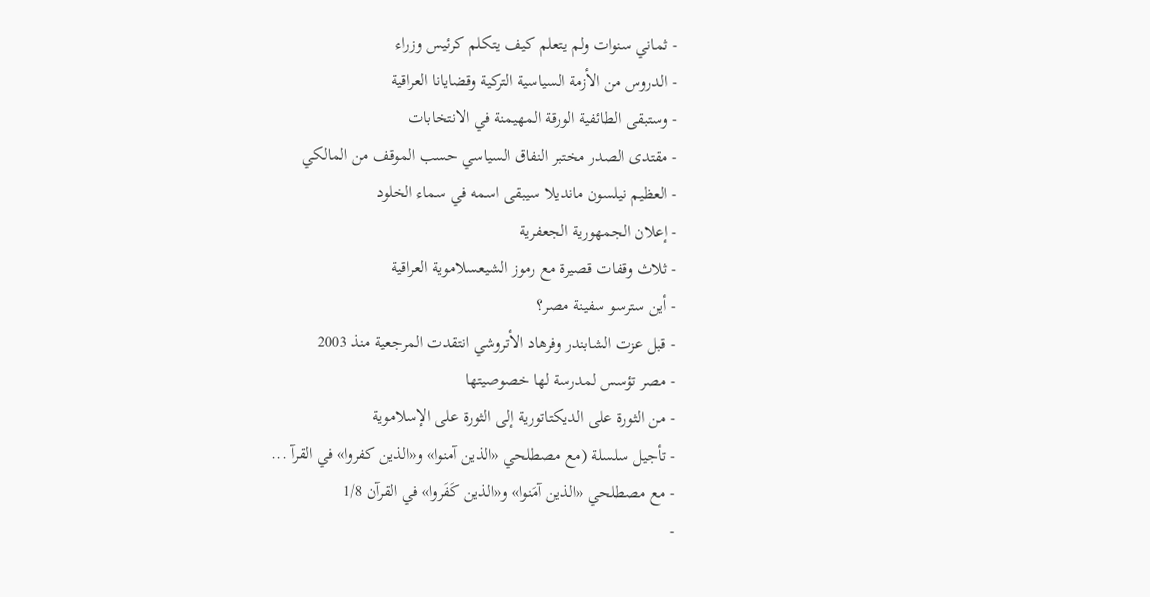- ثماني سنوات ولم يتعلم كيف يتكلم كرئيس وزراء
- الدروس من الأزمة السياسية التركية وقضايانا العراقية
- وستبقى الطائفية الورقة المهيمنة في الانتخابات
- مقتدى الصدر مختبر النفاق السياسي حسب الموقف من المالكي
- العظيم نيلسون مانديلا سيبقى اسمه في سماء الخلود
- إعلان الجمهورية الجعفرية
- ثلاث وقفات قصيرة مع رموز الشيعسلاموية العراقية
- أين سترسو سفينة مصر؟
- قبل عزت الشابندر وفرهاد الأتروشي انتقدت المرجعية منذ 2003
- مصر تؤسس لمدرسة لها خصوصيتها
- من الثورة على الديكتاتورية إلى الثورة على الإسلاموية
- تأجيل سلسلة (مع مصطلحي «الذين آمنوا» و«الذين كفروا» في القرآ ...
- مع مصطلحي «الذين آمَنوا» و«الذين كَفَروا» في القرآن 1/8
-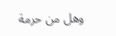وهل من حرمة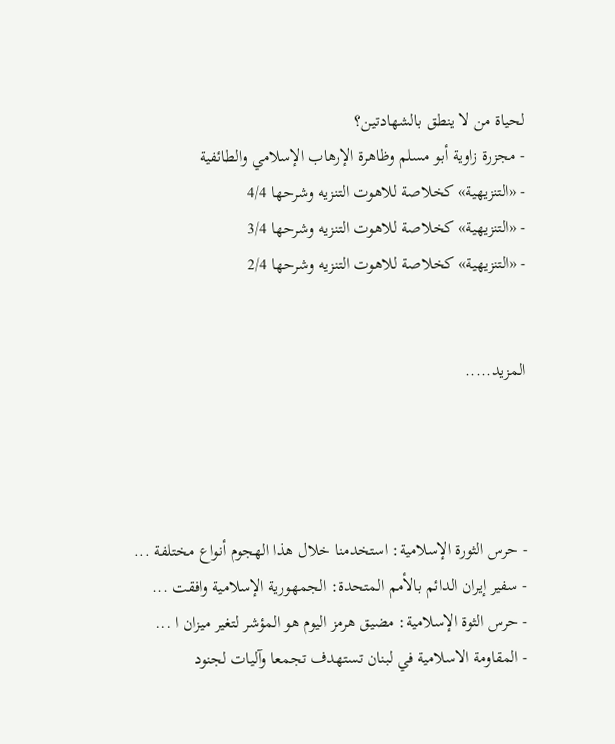لحياة من لا ينطق بالشهادتين؟
- مجزرة زاوية أبو مسلم وظاهرة الإرهاب الإسلامي والطائفية
- «التنزيهية» كخلاصة للاهوت التنزيه وشرحها 4/4
- «التنزيهية» كخلاصة للاهوت التنزيه وشرحها 3/4
- «التنزيهية» كخلاصة للاهوت التنزيه وشرحها 2/4


المزيد.....




- حرس الثورة الإسلامية: استخدمنا خلال هذا الهجوم أنواع مختلفة ...
- سفير إيران الدائم بالأمم المتحدة: الجمهورية الإسلامية وافقت ...
- حرس الثوة الإسلامية: مضيق هرمز اليوم هو المؤشر لتغير ميزان ا ...
- المقاومة الاسلامية في لبنان تستهدف تجمعا وآليات لجنود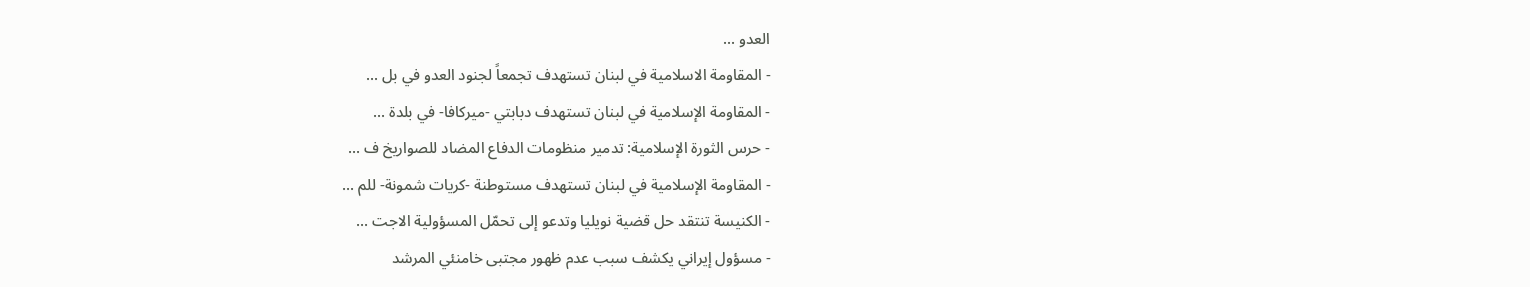العدو ...
- المقاومة الاسلامية في لبنان تستهدف تجمعاً لجنود العدو في بل ...
- المقاومة الإسلامية في لبنان تستهدف دبابتي -ميركافا- في بلدة ...
- حرس الثورة الإسلامية: تدمير منظومات الدفاع المضاد للصواريخ ف ...
- المقاومة الإسلامية في لبنان تستهدف مستوطنة -كريات شمونة- للم ...
- الكنيسة تنتقد حل قضية نويليا وتدعو إلى تحمّل المسؤولية الاجت ...
- مسؤول إيراني يكشف سبب عدم ظهور مجتبى خامنئي المرشد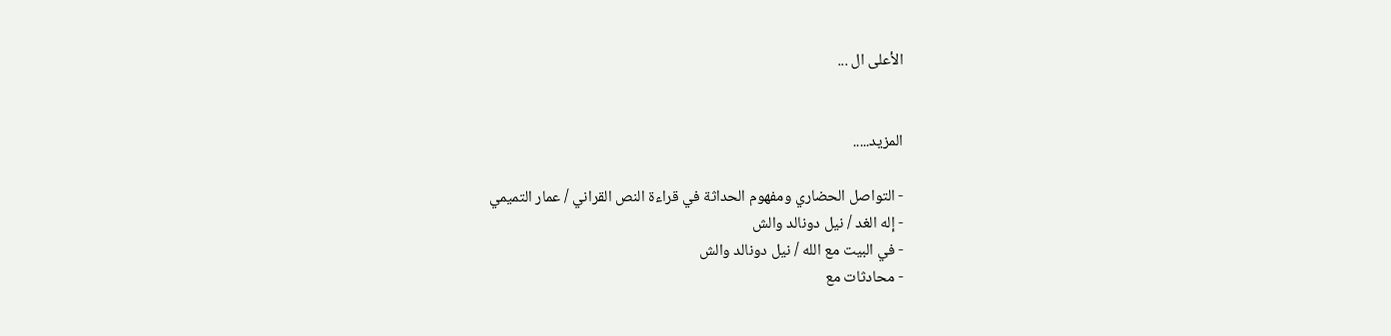الأعلى ال ...


المزيد.....

- التواصل الحضاري ومفهوم الحداثة في قراءة النص القراني / عمار التميمي
- إله الغد / نيل دونالد والش
- في البيت مع الله / نيل دونالد والش
- محادثات مع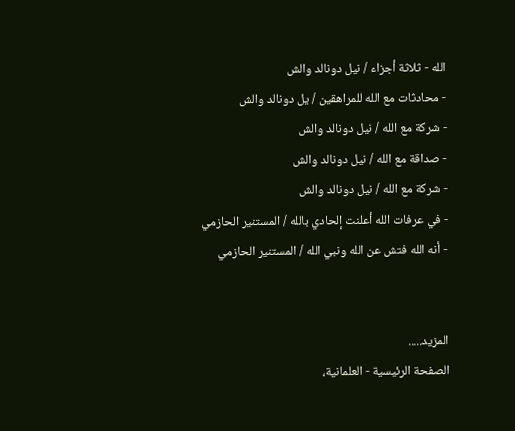الله - ثلاثة أجزاء / نيل دونالد والش
- محادثات مع الله للمراهقين / يل دونالد والش
- شركة مع الله / نيل دونالد والش
- صداقة مع الله / نيل دونالد والش
- شركة مع الله / نيل دونالد والش
- في عرفات الله أعلنت إلحادي بالله / المستنير الحازمي
- أنه الله فتش عن الله ونبي الله / المستنير الحازمي


المزيد.....
الصفحة الرئيسية - العلمانية،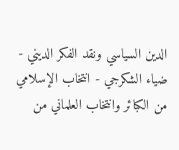الدين السياسي ونقد الفكر الديني - ضياء الشكرجي - انتخاب الإسلامي من الكبائر وانتخاب العلماني من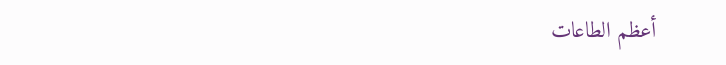أعظم الطاعات